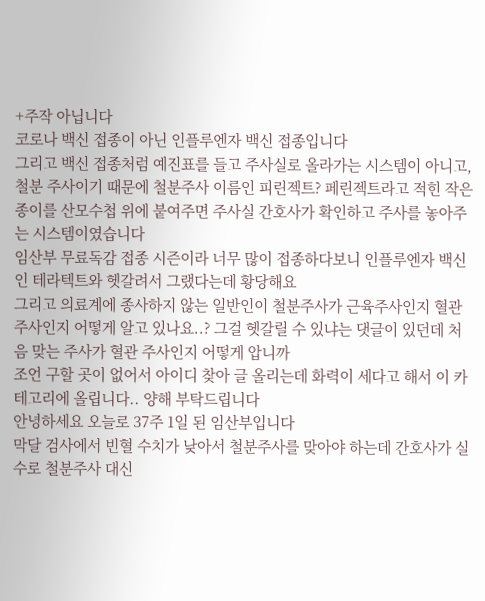+주작 아닙니다
코로나 백신 접종이 아닌 인플루엔자 백신 접종입니다
그리고 백신 접종처럼 예진표를 들고 주사실로 올라가는 시스템이 아니고,
철분 주사이기 때문에 철분주사 이름인 피린젝트? 페린젝트라고 적힌 작은 종이를 산모수첩 위에 붙여주면 주사실 간호사가 확인하고 주사를 놓아주는 시스템이였습니다
임산부 무료독감 접종 시즌이라 너무 많이 접종하다보니 인플루엔자 백신인 테라텍트와 헷갈려서 그랬다는데 황당해요
그리고 의료계에 종사하지 않는 일반인이 철분주사가 근육주사인지 혈관주사인지 어떻게 알고 있나요..? 그걸 헷갈릴 수 있냐는 댓글이 있던데 처음 맞는 주사가 혈관 주사인지 어떻게 압니까
조언 구할 곳이 없어서 아이디 찾아 글 올리는데 화력이 세다고 해서 이 카테고리에 올립니다.. 양해 부탁드립니다
안녕하세요 오늘로 37주 1일 된 임산부입니다
막달 검사에서 빈혈 수치가 낮아서 철분주사를 맞아야 하는데 간호사가 실수로 철분주사 대신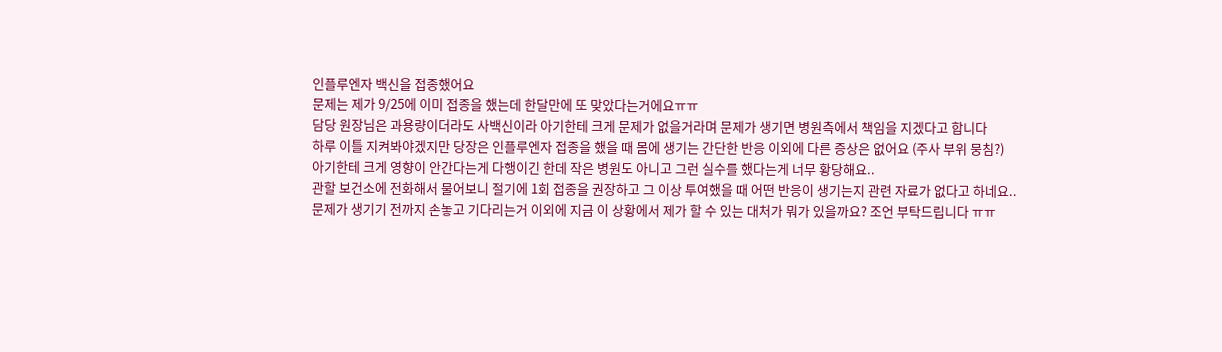인플루엔자 백신을 접종했어요
문제는 제가 9/25에 이미 접종을 했는데 한달만에 또 맞았다는거에요ㅠㅠ
담당 원장님은 과용량이더라도 사백신이라 아기한테 크게 문제가 없을거라며 문제가 생기면 병원측에서 책임을 지겠다고 합니다
하루 이틀 지켜봐야겠지만 당장은 인플루엔자 접종을 했을 때 몸에 생기는 간단한 반응 이외에 다른 증상은 없어요 (주사 부위 뭉침?)
아기한테 크게 영향이 안간다는게 다행이긴 한데 작은 병원도 아니고 그런 실수를 했다는게 너무 황당해요..
관할 보건소에 전화해서 물어보니 절기에 1회 접종을 권장하고 그 이상 투여했을 때 어떤 반응이 생기는지 관련 자료가 없다고 하네요..
문제가 생기기 전까지 손놓고 기다리는거 이외에 지금 이 상황에서 제가 할 수 있는 대처가 뭐가 있을까요? 조언 부탁드립니다 ㅠㅠ